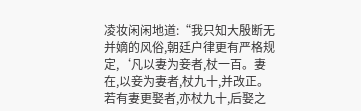凌妆闲闲地道:“我只知大殷断无并嫡的风俗,朝廷户律更有严格规定,‘凡以妻为妾者,杖一百。妻在,以妾为妻者,杖九十,并改正。若有妻更娶者,亦杖九十,后娶之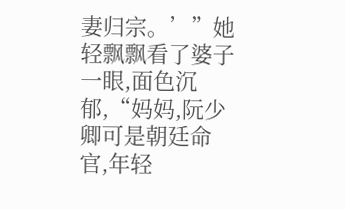妻归宗。’”她轻飘飘看了婆子一眼,面色沉郁,“妈妈,阮少卿可是朝廷命官,年轻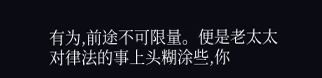有为,前途不可限量。便是老太太对律法的事上头糊涂些,你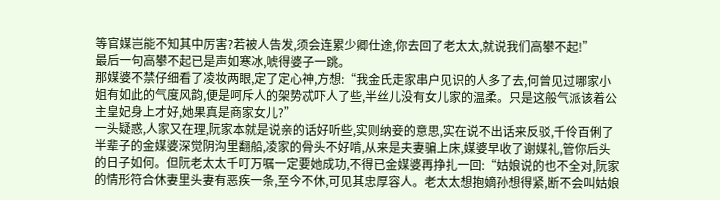等官媒岂能不知其中厉害?若被人告发,须会连累少卿仕途,你去回了老太太,就说我们高攀不起!”
最后一句高攀不起已是声如寒冰,唬得婆子一跳。
那媒婆不禁仔细看了凌妆两眼,定了定心神,方想:“我金氏走家串户见识的人多了去,何曾见过哪家小姐有如此的气度风韵,便是呵斥人的架势忒吓人了些,半丝儿没有女儿家的温柔。只是这般气派该着公主皇妃身上才好,她果真是商家女儿?”
一头疑惑,人家又在理,阮家本就是说亲的话好听些,实则纳妾的意思,实在说不出话来反驳,千伶百俐了半辈子的金媒婆深觉阴沟里翻船,凌家的骨头不好啃,从来是夫妻骗上床,媒婆早收了谢媒礼,管你后头的日子如何。但阮老太太千叮万嘱一定要她成功,不得已金媒婆再挣扎一回:“姑娘说的也不全对,阮家的情形符合休妻里头妻有恶疾一条,至今不休,可见其忠厚容人。老太太想抱嫡孙想得紧,断不会叫姑娘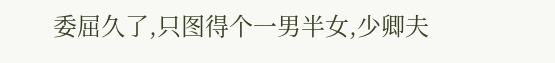委屈久了,只图得个一男半女,少卿夫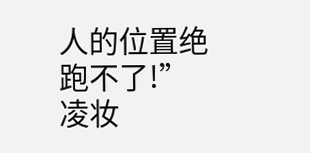人的位置绝跑不了!”
凌妆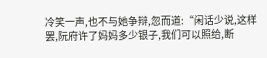冷笑一声,也不与她争辩,忽而道:“闲话少说,这样罢,阮府许了妈妈多少银子,我们可以照给,断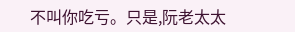不叫你吃亏。只是,阮老太太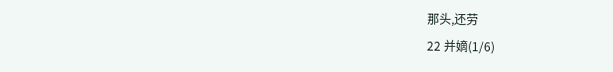那头,还劳
22 并嫡(1/6)